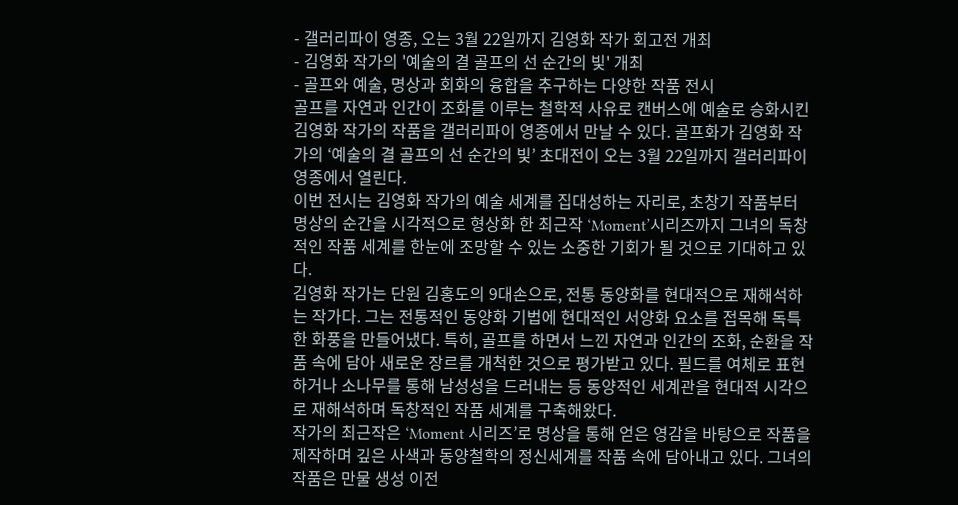- 갤러리파이 영종, 오는 3월 22일까지 김영화 작가 회고전 개최
- 김영화 작가의 '예술의 결 골프의 선 순간의 빛' 개최
- 골프와 예술, 명상과 회화의 융합을 추구하는 다양한 작품 전시
골프를 자연과 인간이 조화를 이루는 철학적 사유로 캔버스에 예술로 승화시킨 김영화 작가의 작품을 갤러리파이 영종에서 만날 수 있다. 골프화가 김영화 작가의 ‘예술의 결 골프의 선 순간의 빛’ 초대전이 오는 3월 22일까지 갤러리파이 영종에서 열린다.
이번 전시는 김영화 작가의 예술 세계를 집대성하는 자리로, 초창기 작품부터 명상의 순간을 시각적으로 형상화 한 최근작 ‘Moment’시리즈까지 그녀의 독창적인 작품 세계를 한눈에 조망할 수 있는 소중한 기회가 될 것으로 기대하고 있다.
김영화 작가는 단원 김홍도의 9대손으로, 전통 동양화를 현대적으로 재해석하는 작가다. 그는 전통적인 동양화 기법에 현대적인 서양화 요소를 접목해 독특한 화풍을 만들어냈다. 특히, 골프를 하면서 느낀 자연과 인간의 조화, 순환을 작품 속에 담아 새로운 장르를 개척한 것으로 평가받고 있다. 필드를 여체로 표현하거나 소나무를 통해 남성성을 드러내는 등 동양적인 세계관을 현대적 시각으로 재해석하며 독창적인 작품 세계를 구축해왔다.
작가의 최근작은 ‘Moment 시리즈’로 명상을 통해 얻은 영감을 바탕으로 작품을 제작하며 깊은 사색과 동양철학의 정신세계를 작품 속에 담아내고 있다. 그녀의 작품은 만물 생성 이전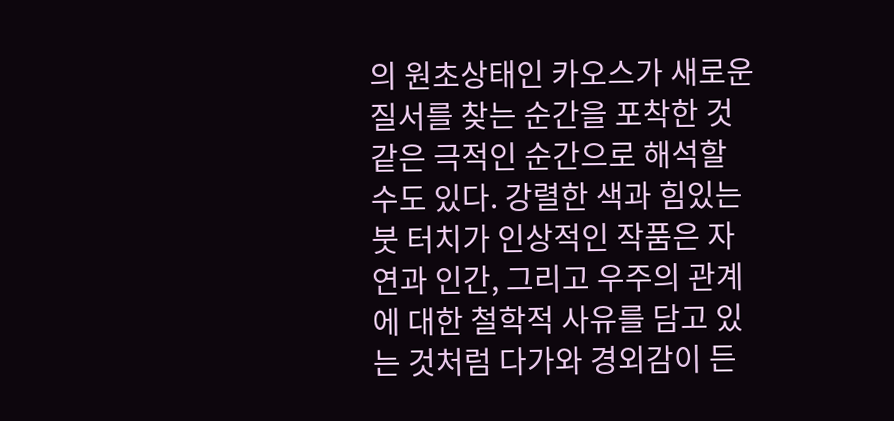의 원초상태인 카오스가 새로운 질서를 찾는 순간을 포착한 것 같은 극적인 순간으로 해석할 수도 있다. 강렬한 색과 힘있는 붓 터치가 인상적인 작품은 자연과 인간, 그리고 우주의 관계에 대한 철학적 사유를 담고 있는 것처럼 다가와 경외감이 든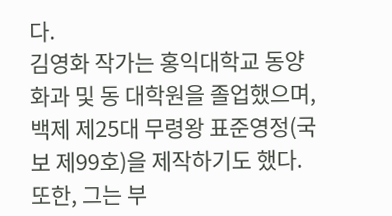다.
김영화 작가는 홍익대학교 동양화과 및 동 대학원을 졸업했으며, 백제 제25대 무령왕 표준영정(국보 제99호)을 제작하기도 했다. 또한, 그는 부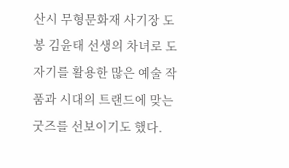산시 무형문화재 사기장 도봉 김윤태 선생의 차녀로 도자기를 활용한 많은 예술 작품과 시대의 트랜드에 맞는 굿즈를 선보이기도 했다.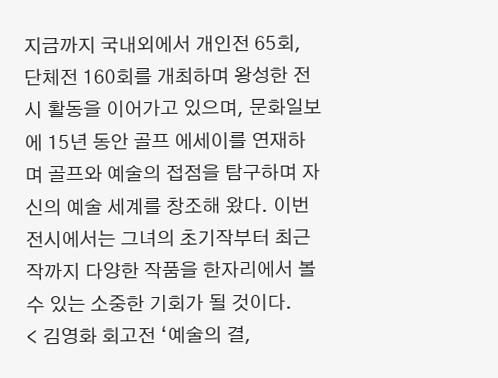지금까지 국내외에서 개인전 65회, 단체전 160회를 개최하며 왕성한 전시 활동을 이어가고 있으며, 문화일보에 15년 동안 골프 에세이를 연재하며 골프와 예술의 접점을 탐구하며 자신의 예술 세계를 창조해 왔다. 이번 전시에서는 그녀의 초기작부터 최근작까지 다양한 작품을 한자리에서 볼 수 있는 소중한 기회가 될 것이다.
< 김영화 회고전 ‘예술의 결,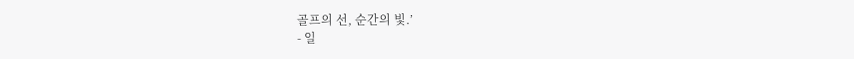골프의 선, 순간의 빛.’
- 일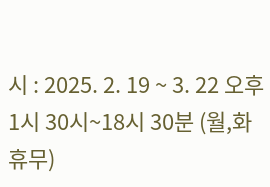시 : 2025. 2. 19 ~ 3. 22 오후 1시 30시~18시 30분 (월,화 휴무)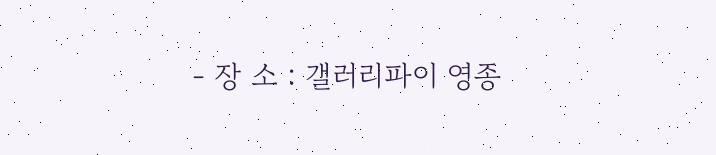- 장 소 : 갤러리파이 영종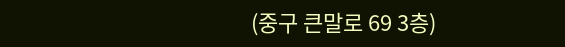(중구 큰말로 69 3층)